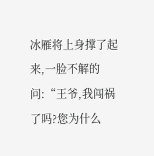冰雁将上身撑了起来,一脸不解的问:“王爷,我闯祸了吗?您为什么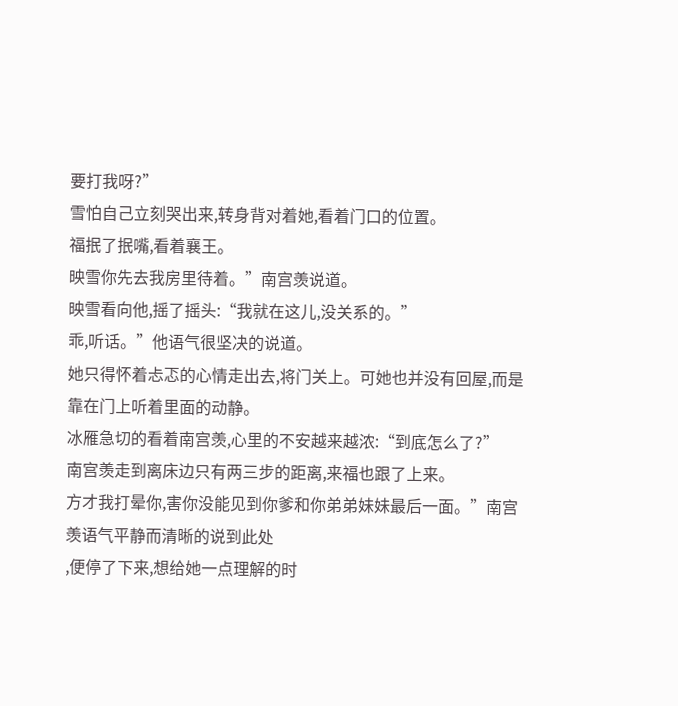要打我呀?”
雪怕自己立刻哭出来,转身背对着她,看着门口的位置。
福抿了抿嘴,看着襄王。
映雪你先去我房里待着。”南宫羡说道。
映雪看向他,摇了摇头:“我就在这儿,没关系的。”
乖,听话。”他语气很坚决的说道。
她只得怀着忐忑的心情走出去,将门关上。可她也并没有回屋,而是靠在门上听着里面的动静。
冰雁急切的看着南宫羡,心里的不安越来越浓:“到底怎么了?”
南宫羡走到离床边只有两三步的距离,来福也跟了上来。
方才我打晕你,害你没能见到你爹和你弟弟妹妹最后一面。”南宫羡语气平静而清晰的说到此处
,便停了下来,想给她一点理解的时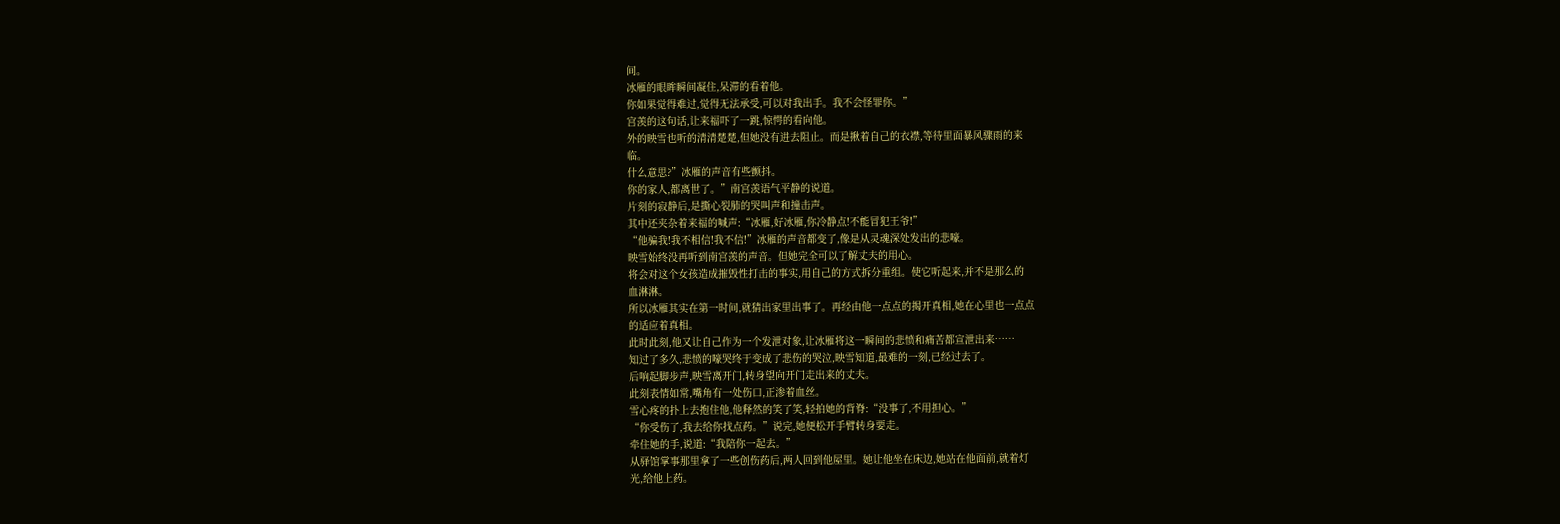间。
冰雁的眼眸瞬间凝住,呆滞的看着他。
你如果觉得难过,觉得无法承受,可以对我出手。我不会怪罪你。”
宫羡的这句话,让来福吓了一跳,惊愕的看向他。
外的映雪也听的清清楚楚,但她没有进去阻止。而是揪着自己的衣襟,等待里面暴风骤雨的来
临。
什么意思?”冰雁的声音有些颤抖。
你的家人,都离世了。”南宫羡语气平静的说道。
片刻的寂静后,是撕心裂肺的哭叫声和撞击声。
其中还夹杂着来福的喊声:“冰雁,好冰雁,你冷静点!不能冒犯王爷!”
“他骗我!我不相信!我不信!”冰雁的声音都变了,像是从灵魂深处发出的悲嚎。
映雪始终没再听到南宫羡的声音。但她完全可以了解丈夫的用心。
将会对这个女孩造成摧毁性打击的事实,用自己的方式拆分重组。使它听起来,并不是那么的
血淋淋。
所以冰雁其实在第一时间,就猜出家里出事了。再经由他一点点的揭开真相,她在心里也一点点
的适应着真相。
此时此刻,他又让自己作为一个发泄对象,让冰雁将这一瞬间的悲愤和痛苦都宣泄出来……
知过了多久,悲愤的嚎哭终于变成了悲伤的哭泣,映雪知道,最难的一刻,已经过去了。
后响起脚步声,映雪离开门,转身望向开门走出来的丈夫。
此刻表情如常,嘴角有一处伤口,正渗着血丝。
雪心疼的扑上去抱住他,他释然的笑了笑,轻拍她的背脊:“没事了,不用担心。”
“你受伤了,我去给你找点药。”说完,她便松开手臂转身要走。
牵住她的手,说道:“我陪你一起去。”
从驿馆掌事那里拿了一些创伤药后,两人回到他屋里。她让他坐在床边,她站在他面前,就着灯
光,给他上药。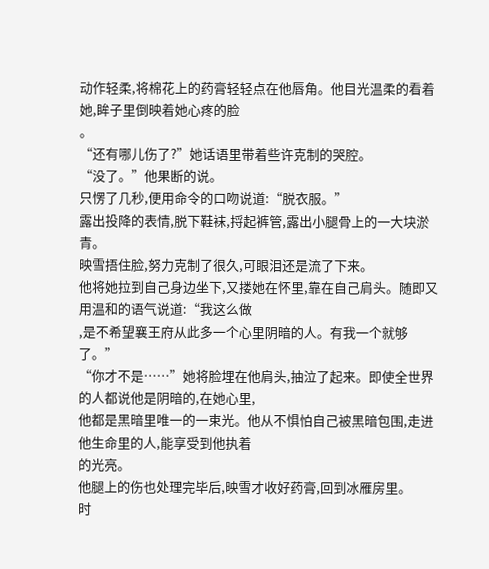动作轻柔,将棉花上的药膏轻轻点在他唇角。他目光温柔的看着她,眸子里倒映着她心疼的脸
。
“还有哪儿伤了?”她话语里带着些许克制的哭腔。
“没了。”他果断的说。
只愣了几秒,便用命令的口吻说道:“脱衣服。”
露出投降的表情,脱下鞋袜,捋起裤管,露出小腿骨上的一大块淤青。
映雪捂住脸,努力克制了很久,可眼泪还是流了下来。
他将她拉到自己身边坐下,又搂她在怀里,靠在自己肩头。随即又用温和的语气说道:“我这么做
,是不希望襄王府从此多一个心里阴暗的人。有我一个就够了。”
“你才不是……”她将脸埋在他肩头,抽泣了起来。即使全世界的人都说他是阴暗的,在她心里,
他都是黑暗里唯一的一束光。他从不惧怕自己被黑暗包围,走进他生命里的人,能享受到他执着
的光亮。
他腿上的伤也处理完毕后,映雪才收好药膏,回到冰雁房里。
时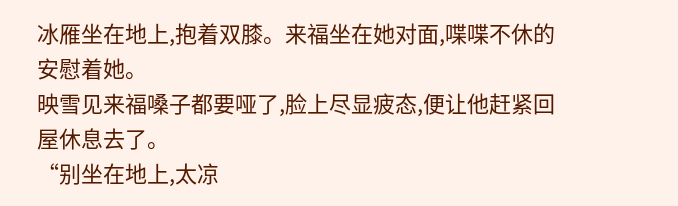冰雁坐在地上,抱着双膝。来福坐在她对面,喋喋不休的安慰着她。
映雪见来福嗓子都要哑了,脸上尽显疲态,便让他赶紧回屋休息去了。
“别坐在地上,太凉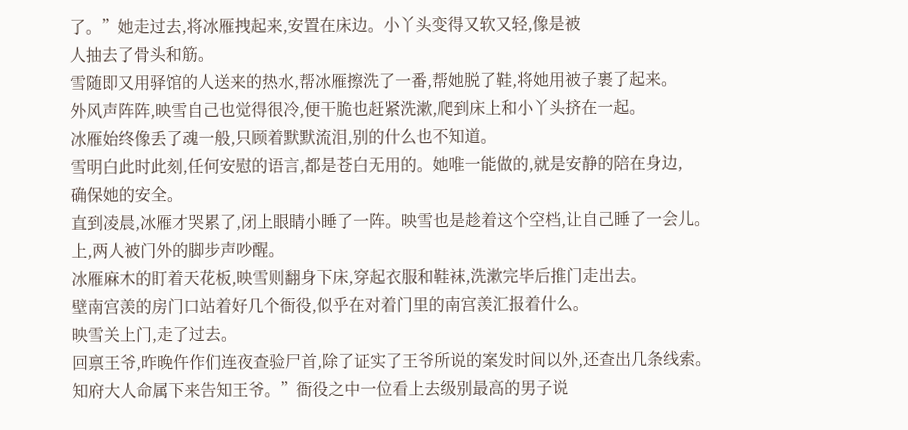了。”她走过去,将冰雁拽起来,安置在床边。小丫头变得又软又轻,像是被
人抽去了骨头和筋。
雪随即又用驿馆的人送来的热水,帮冰雁擦洗了一番,帮她脱了鞋,将她用被子裹了起来。
外风声阵阵,映雪自己也觉得很冷,便干脆也赶紧洗漱,爬到床上和小丫头挤在一起。
冰雁始终像丢了魂一般,只顾着默默流泪,别的什么也不知道。
雪明白此时此刻,任何安慰的语言,都是苍白无用的。她唯一能做的,就是安静的陪在身边,
确保她的安全。
直到凌晨,冰雁才哭累了,闭上眼睛小睡了一阵。映雪也是趁着这个空档,让自己睡了一会儿。
上,两人被门外的脚步声吵醒。
冰雁麻木的盯着天花板,映雪则翻身下床,穿起衣服和鞋袜,洗漱完毕后推门走出去。
壁南宫羡的房门口站着好几个衙役,似乎在对着门里的南宫羡汇报着什么。
映雪关上门,走了过去。
回禀王爷,昨晚仵作们连夜查验尸首,除了证实了王爷所说的案发时间以外,还查出几条线索。
知府大人命属下来告知王爷。”衙役之中一位看上去级别最高的男子说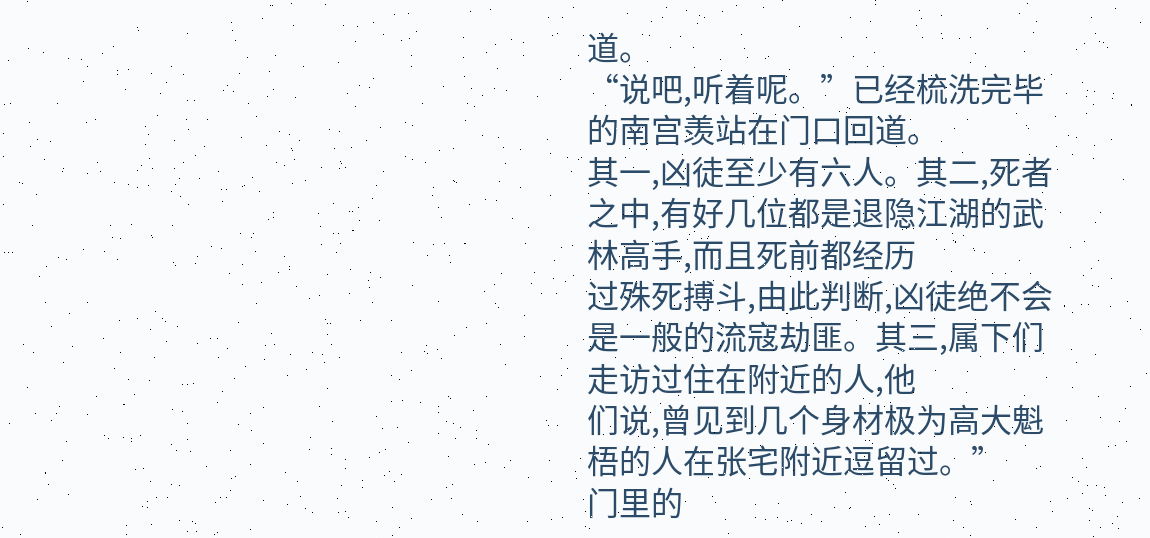道。
“说吧,听着呢。”已经梳洗完毕的南宫羡站在门口回道。
其一,凶徒至少有六人。其二,死者之中,有好几位都是退隐江湖的武林高手,而且死前都经历
过殊死搏斗,由此判断,凶徒绝不会是一般的流寇劫匪。其三,属下们走访过住在附近的人,他
们说,曾见到几个身材极为高大魁梧的人在张宅附近逗留过。”
门里的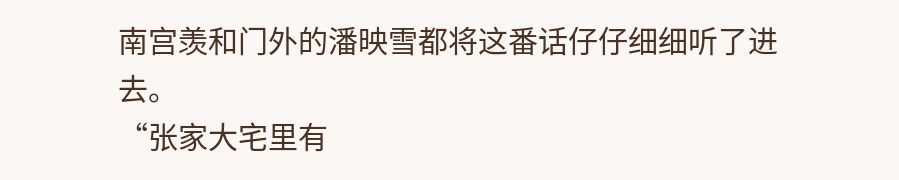南宫羡和门外的潘映雪都将这番话仔仔细细听了进去。
“张家大宅里有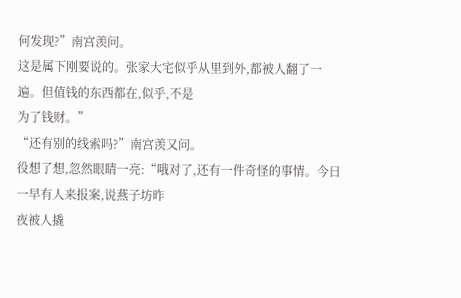何发现?”南宫羡问。
这是属下刚要说的。张家大宅似乎从里到外,都被人翻了一遍。但值钱的东西都在,似乎,不是
为了钱财。”
“还有别的线索吗?”南宫羡又问。
役想了想,忽然眼睛一亮:“哦对了,还有一件奇怪的事情。今日一早有人来报案,说燕子坊昨
夜被人撬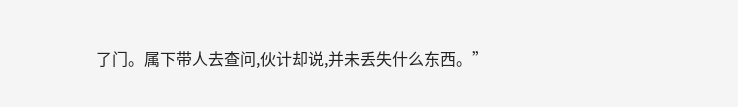了门。属下带人去查问,伙计却说,并未丢失什么东西。”